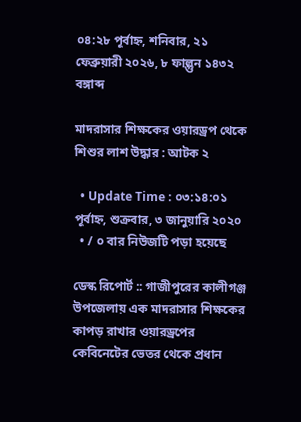০৪:২৮ পূর্বাহ্ন, শনিবার, ২১ ফেব্রুয়ারী ২০২৬, ৮ ফাল্গুন ১৪৩২ বঙ্গাব্দ

মাদরাসার শিক্ষকের ওয়ারড্রপ থেকে শিশুর লাশ উদ্ধার : আটক ২

  • Update Time : ০৩:১৪:০১ পূর্বাহ্ন, শুক্রবার, ৩ জানুয়ারি ২০২০
  • / ০ বার নিউজটি পড়া হয়েছে

ডেস্ক রিপোর্ট :: গাজীপুরের কালীগঞ্জ উপজেলায় এক মাদরাসার শিক্ষকের কাপড় রাখার ওয়ারড্রপের কেবিনেটের ভেতর থেকে প্রধান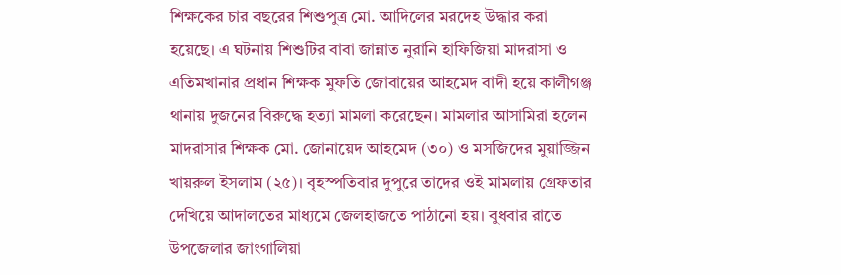শিক্ষকের চার বছরের শিশুপুত্র মো. আদিলের মরদেহ উদ্ধার করা হয়েছে। এ ঘটনায় শিশুটির বাবা জান্নাত নুরানি হাফিজিয়া মাদরাসা ও এতিমখানার প্রধান শিক্ষক মুফতি জোবায়ের আহমেদ বাদী হয়ে কালীগঞ্জ থানায় দুজনের বিরুদ্ধে হত্যা মামলা করেছেন। মামলার আসামিরা হলেন মাদরাসার শিক্ষক মো. জোনায়েদ আহমেদ (৩০) ও মসজিদের মুয়াজ্জিন খায়রুল ইসলাম (২৫)। বৃহস্পতিবার দুপুরে তাদের ওই মামলায় গ্রেফতার দেখিয়ে আদালতের মাধ্যমে জেলহাজতে পাঠানো হয়। বুধবার রাতে উপজেলার জাংগালিয়া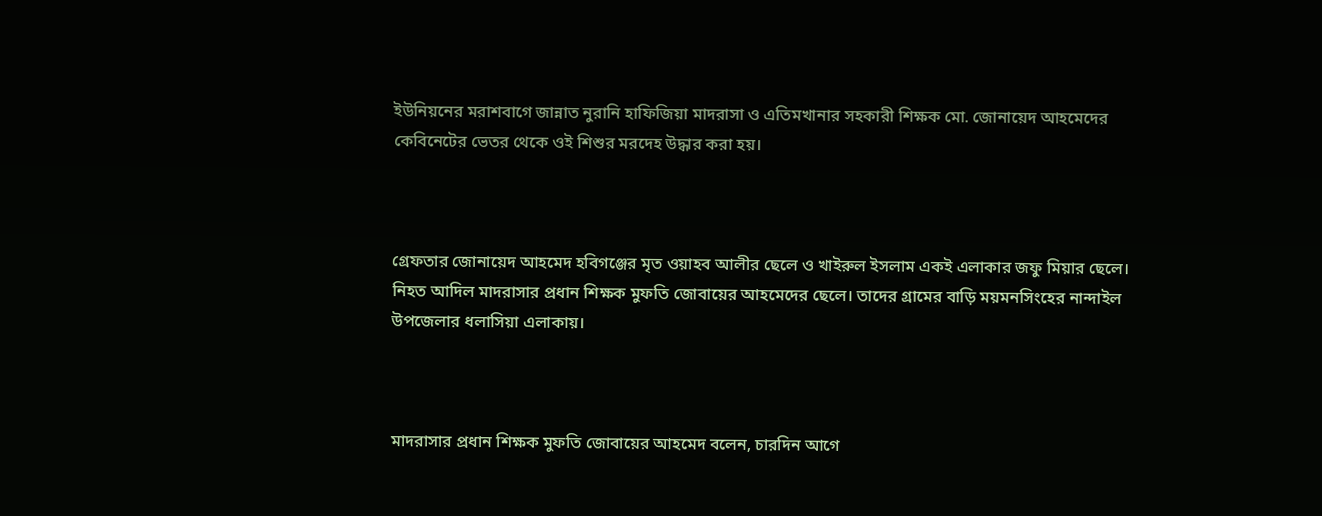ইউনিয়নের মরাশবাগে জান্নাত নুরানি হাফিজিয়া মাদরাসা ও এতিমখানার সহকারী শিক্ষক মো. জোনায়েদ আহমেদের কেবিনেটের ভেতর থেকে ওই শিশুর মরদেহ উদ্ধার করা হয়।



গ্রেফতার জোনায়েদ আহমেদ হবিগঞ্জের মৃত ওয়াহব আলীর ছেলে ও খাইরুল ইসলাম একই এলাকার জফু মিয়ার ছেলে। নিহত আদিল মাদরাসার প্রধান শিক্ষক মুফতি জোবায়ের আহমেদের ছেলে। তাদের গ্রামের বাড়ি ময়মনসিংহের নান্দাইল উপজেলার ধলাসিয়া এলাকায়।



মাদরাসার প্রধান শিক্ষক মুফতি জোবায়ের আহমেদ বলেন, চারদিন আগে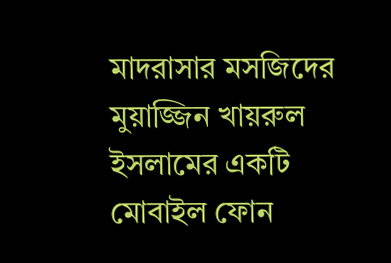মাদরাসার মসজিদের মুয়াজ্জিন খায়রুল ইসলামের একটি মোবাইল ফোন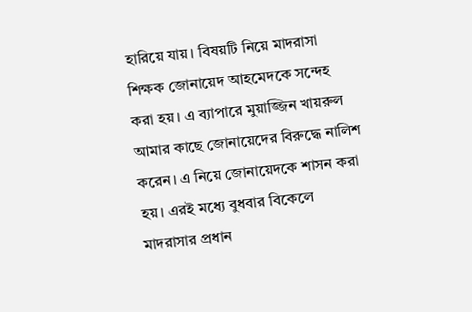হারিয়ে যায়। বিষয়টি নিয়ে মাদরাসা শিক্ষক জোনায়েদ আহমেদকে সন্দেহ করা হয়। এ ব্যাপারে মুয়াজ্জিন খায়রুল আমার কাছে জোনায়েদের বিরুদ্ধে নালিশ করেন। এ নিয়ে জোনায়েদকে শাসন করা হয়। এরই মধ্যে বুধবার বিকেলে মাদরাসার প্রধান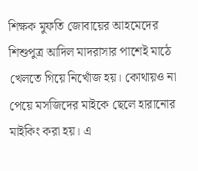শিক্ষক মুফতি জোবায়ের আহমেদের শিশুপুত্র আদিল মাদরাসার পাশেই মাঠে খেলতে গিয়ে নিখোঁজ হয়। কোথায়ও না পেয়ে মসজিদের মাইকে ছেলে হারানোর মাইকিং করা হয়। এ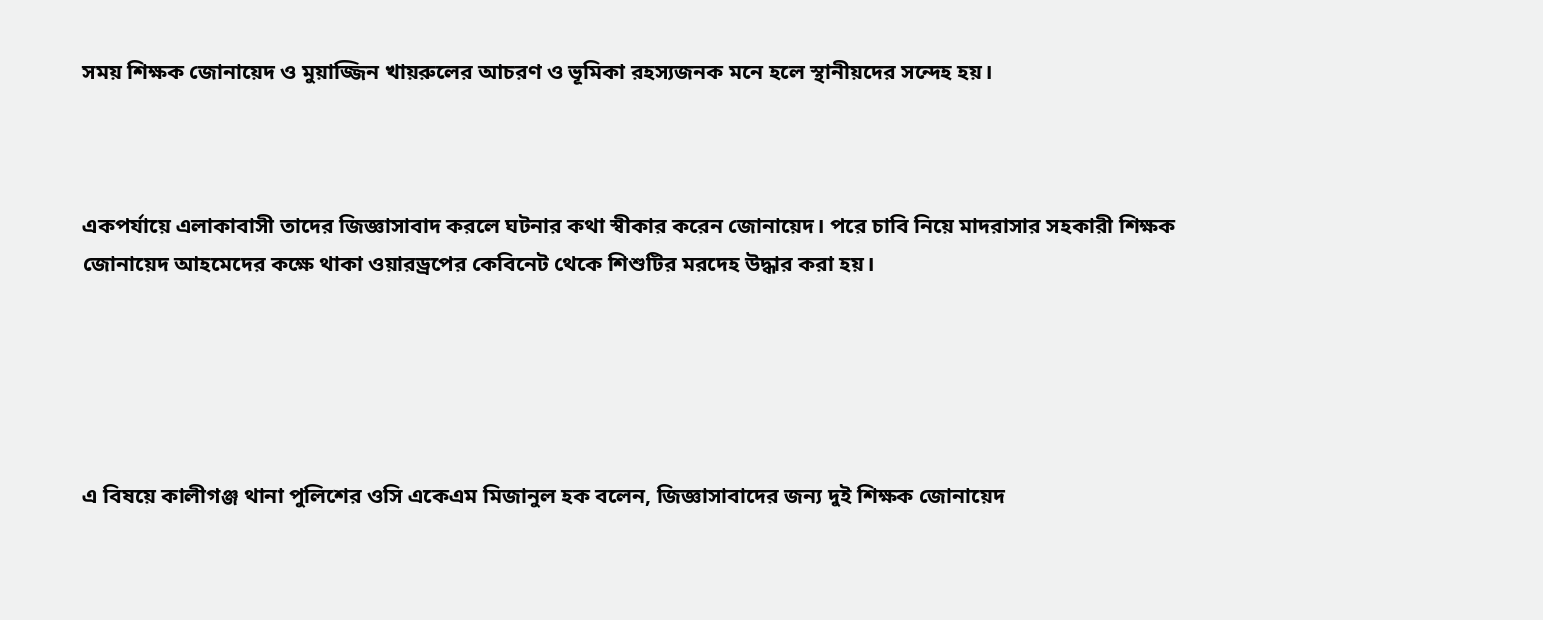সময় শিক্ষক জোনায়েদ ও মুয়াজ্জিন খায়রুলের আচরণ ও ভূমিকা রহস্যজনক মনে হলে স্থানীয়দের সন্দেহ হয়।



একপর্যায়ে এলাকাবাসী তাদের জিজ্ঞাসাবাদ করলে ঘটনার কথা স্বীকার করেন জোনায়েদ। পরে চাবি নিয়ে মাদরাসার সহকারী শিক্ষক জোনায়েদ আহমেদের কক্ষে থাকা ওয়ারড্রপের কেবিনেট থেকে শিশুটির মরদেহ উদ্ধার করা হয়।





এ বিষয়ে কালীগঞ্জ থানা পুলিশের ওসি একেএম মিজানুল হক বলেন, জিজ্ঞাসাবাদের জন্য দুই শিক্ষক জোনায়েদ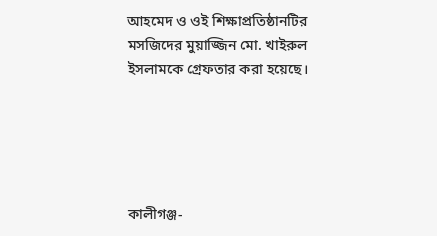আহমেদ ও ওই শিক্ষাপ্রতিষ্ঠানটির মসজিদের মুয়াজ্জিন মো. খাইরুল ইসলামকে গ্রেফতার করা হয়েছে।





কালীগঞ্জ-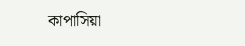কাপাসিয়া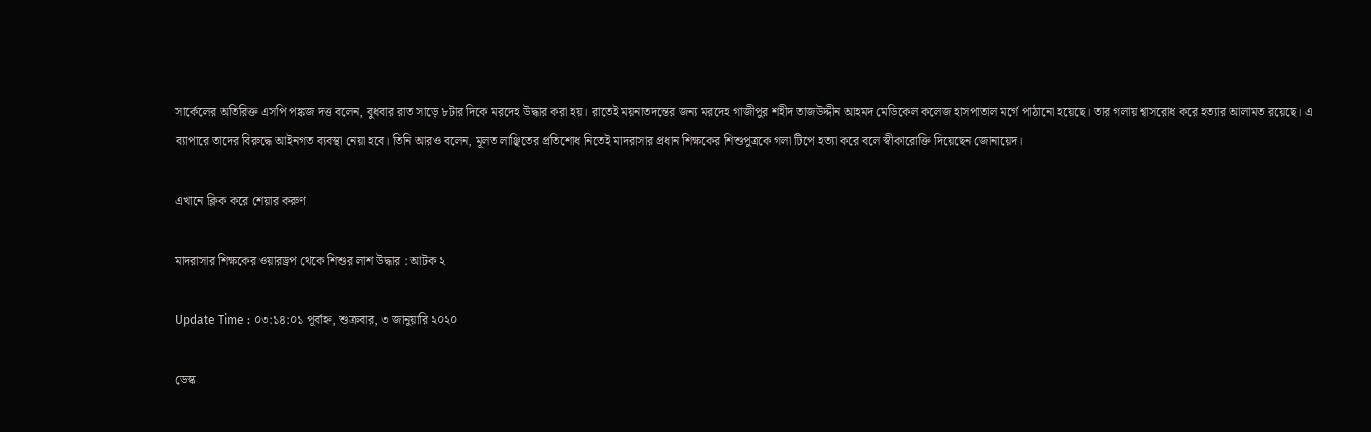সার্কেলের অতিরিক্ত এসপি পঙ্কজ দত্ত বলেন, বুধবার রাত সাড়ে ৮টার দিকে মরদেহ উদ্ধার করা হয়। রাতেই ময়নাতদন্তের জন্য মরদেহ গাজীপুর শহীদ তাজউদ্দীন আহমদ মেডিকেল কলেজ হাসপাতাল মর্গে পাঠানো হয়েছে। তার গলায় শ্বাসরোধ করে হত্যার আলামত রয়েছে। এ ব্যাপারে তাদের বিরুদ্ধে আইনগত ব্যবস্থা নেয়া হবে। তিনি আরও বলেন, মূলত লাঞ্ছিতের প্রতিশোধ নিতেই মাদরাসার প্রধান শিক্ষকের শিশুপুত্রকে গলা টিপে হত্যা করে বলে স্বীকারোক্তি দিয়েছেন জোনায়েদ।

এখানে ক্লিক করে শেয়ার করুণ

মাদরাসার শিক্ষকের ওয়ারড্রপ থেকে শিশুর লাশ উদ্ধার : আটক ২

Update Time : ০৩:১৪:০১ পূর্বাহ্ন, শুক্রবার, ৩ জানুয়ারি ২০২০

ডেস্ক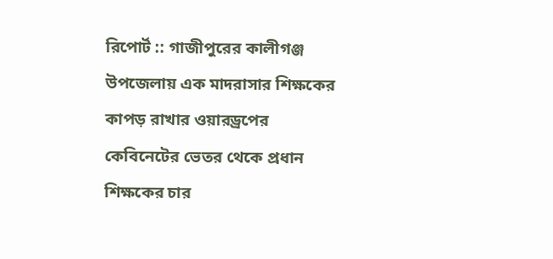রিপোর্ট :: গাজীপুরের কালীগঞ্জ উপজেলায় এক মাদরাসার শিক্ষকের কাপড় রাখার ওয়ারড্রপের কেবিনেটের ভেতর থেকে প্রধান শিক্ষকের চার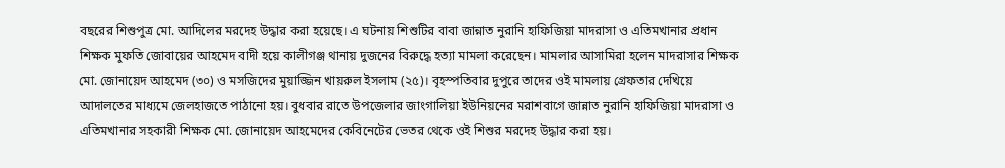বছরের শিশুপুত্র মো. আদিলের মরদেহ উদ্ধার করা হয়েছে। এ ঘটনায় শিশুটির বাবা জান্নাত নুরানি হাফিজিয়া মাদরাসা ও এতিমখানার প্রধান শিক্ষক মুফতি জোবায়ের আহমেদ বাদী হয়ে কালীগঞ্জ থানায় দুজনের বিরুদ্ধে হত্যা মামলা করেছেন। মামলার আসামিরা হলেন মাদরাসার শিক্ষক মো. জোনায়েদ আহমেদ (৩০) ও মসজিদের মুয়াজ্জিন খায়রুল ইসলাম (২৫)। বৃহস্পতিবার দুপুরে তাদের ওই মামলায় গ্রেফতার দেখিয়ে আদালতের মাধ্যমে জেলহাজতে পাঠানো হয়। বুধবার রাতে উপজেলার জাংগালিয়া ইউনিয়নের মরাশবাগে জান্নাত নুরানি হাফিজিয়া মাদরাসা ও এতিমখানার সহকারী শিক্ষক মো. জোনায়েদ আহমেদের কেবিনেটের ভেতর থেকে ওই শিশুর মরদেহ উদ্ধার করা হয়।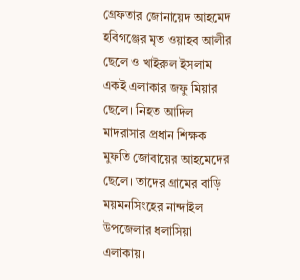গ্রেফতার জোনায়েদ আহমেদ হবিগঞ্জের মৃত ওয়াহব আলীর ছেলে ও খাইরুল ইসলাম একই এলাকার জফু মিয়ার ছেলে। নিহত আদিল মাদরাসার প্রধান শিক্ষক মুফতি জোবায়ের আহমেদের ছেলে। তাদের গ্রামের বাড়ি ময়মনসিংহের নান্দাইল উপজেলার ধলাসিয়া এলাকায়।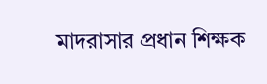মাদরাসার প্রধান শিক্ষক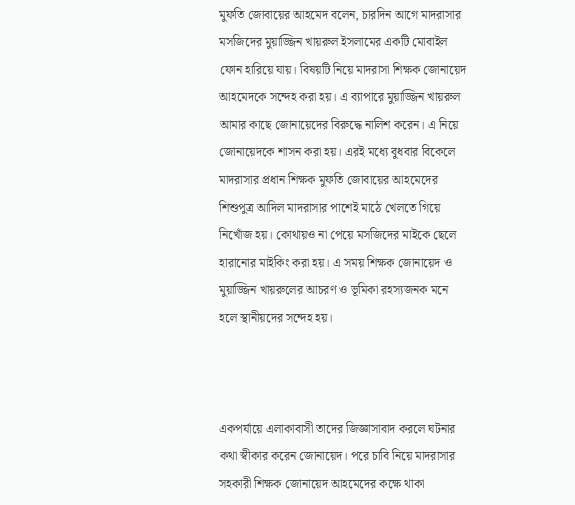মুফতি জোবায়ের আহমেদ বলেন, চারদিন আগে মাদরাসার মসজিদের মুয়াজ্জিন খায়রুল ইসলামের একটি মোবাইল ফোন হারিয়ে যায়। বিষয়টি নিয়ে মাদরাসা শিক্ষক জোনায়েদ আহমেদকে সন্দেহ করা হয়। এ ব্যাপারে মুয়াজ্জিন খায়রুল আমার কাছে জোনায়েদের বিরুদ্ধে নালিশ করেন। এ নিয়ে জোনায়েদকে শাসন করা হয়। এরই মধ্যে বুধবার বিকেলে মাদরাসার প্রধান শিক্ষক মুফতি জোবায়ের আহমেদের শিশুপুত্র আদিল মাদরাসার পাশেই মাঠে খেলতে গিয়ে নিখোঁজ হয়। কোথায়ও না পেয়ে মসজিদের মাইকে ছেলে হারানোর মাইকিং করা হয়। এ সময় শিক্ষক জোনায়েদ ও মুয়াজ্জিন খায়রুলের আচরণ ও ভূমিকা রহস্যজনক মনে হলে স্থানীয়দের সন্দেহ হয়।



একপর্যায়ে এলাকাবাসী তাদের জিজ্ঞাসাবাদ করলে ঘটনার কথা স্বীকার করেন জোনায়েদ। পরে চাবি নিয়ে মাদরাসার সহকারী শিক্ষক জোনায়েদ আহমেদের কক্ষে থাকা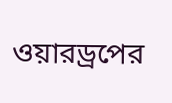ওয়ারড্রপের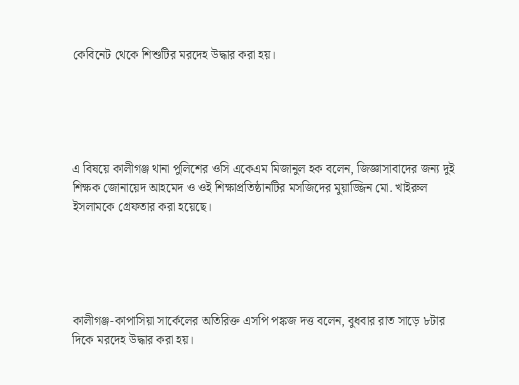কেবিনেট থেকে শিশুটির মরদেহ উদ্ধার করা হয়।





এ বিষয়ে কালীগঞ্জ থানা পুলিশের ওসি একেএম মিজানুল হক বলেন, জিজ্ঞাসাবাদের জন্য দুই শিক্ষক জোনায়েদ আহমেদ ও ওই শিক্ষাপ্রতিষ্ঠানটির মসজিদের মুয়াজ্জিন মো. খাইরুল ইসলামকে গ্রেফতার করা হয়েছে।





কালীগঞ্জ-কাপাসিয়া সার্কেলের অতিরিক্ত এসপি পঙ্কজ দত্ত বলেন, বুধবার রাত সাড়ে ৮টার দিকে মরদেহ উদ্ধার করা হয়।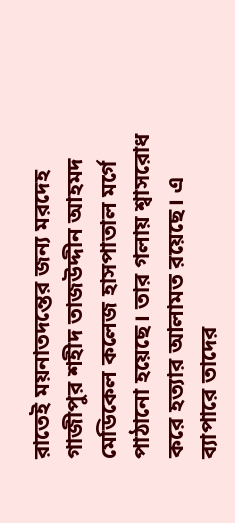রাতেই ময়নাতদন্তের জন্য মরদেহ গাজীপুর শহীদ তাজউদ্দীন আহমদ মেডিকেল কলেজ হাসপাতাল মর্গে পাঠানো হয়েছে। তার গলায় শ্বাসরোধ করে হত্যার আলামত রয়েছে। এ ব্যাপারে তাদের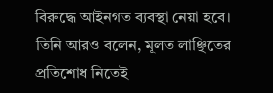বিরুদ্ধে আইনগত ব্যবস্থা নেয়া হবে। তিনি আরও বলেন, মূলত লাঞ্ছিতের প্রতিশোধ নিতেই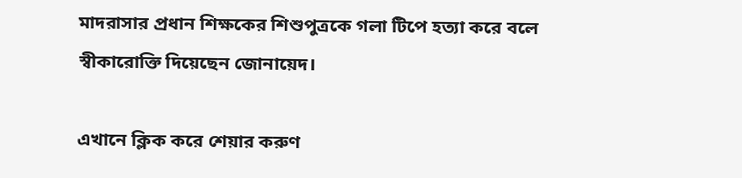মাদরাসার প্রধান শিক্ষকের শিশুপুত্রকে গলা টিপে হত্যা করে বলে স্বীকারোক্তি দিয়েছেন জোনায়েদ।

এখানে ক্লিক করে শেয়ার করুণ